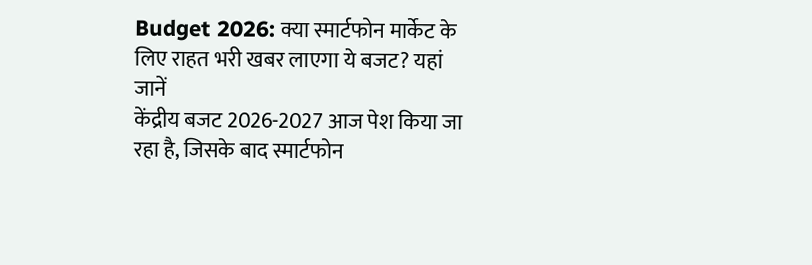Budget 2026: क्या स्मार्टफोन मार्केट के लिए राहत भरी खबर लाएगा ये बजट? यहां जानें
केंद्रीय बजट 2026-2027 आज पेश किया जा रहा है, जिसके बाद स्मार्टफोन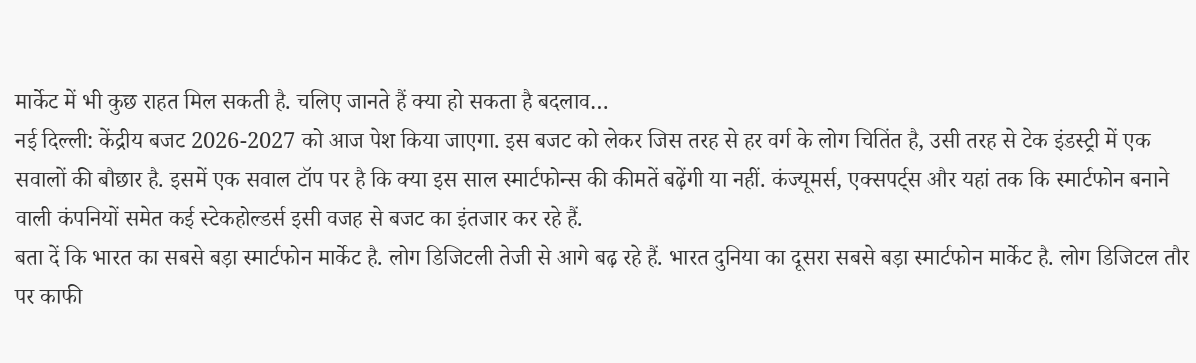मार्केट में भी कुछ राहत मिल सकती है. चलिए जानते हैं क्या हो सकता है बदलाव…
नई दिल्ली: केंद्रीय बजट 2026-2027 को आज पेश किया जाएगा. इस बजट को लेकर जिस तरह से हर वर्ग के लोग चितिंत है, उसी तरह से टेक इंडस्ट्री में एक सवालों की बौछार है. इसमें एक सवाल टॉप पर है कि क्या इस साल स्मार्टफोन्स की कीमतें बढ़ेंगी या नहीं. कंज्यूमर्स, एक्सपर्ट्स और यहां तक कि स्मार्टफोन बनाने वाली कंपनियों समेत कई स्टेकहोल्डर्स इसी वजह से बजट का इंतजार कर रहे हैं.
बता दें कि भारत का सबसे बड़ा स्मार्टफोन मार्केट है. लोग डिजिटली तेजी से आगे बढ़ रहे हैं. भारत दुनिया का दूसरा सबसे बड़ा स्मार्टफोन मार्केट है. लोग डिजिटल तौर पर काफी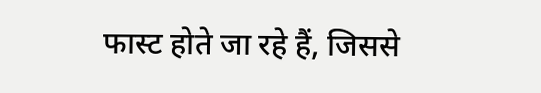फास्ट होते जा रहे हैं, जिससे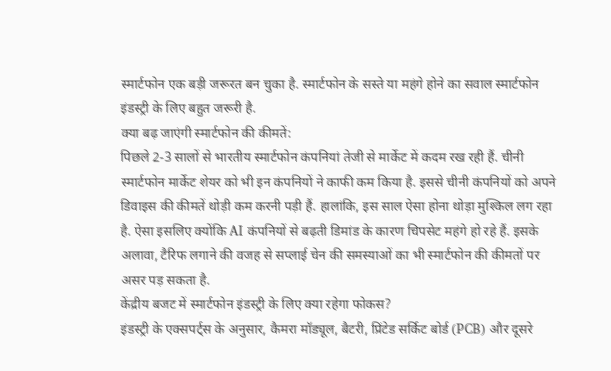स्मार्टफोन एक बड़ी जरूरत बन चुका है. स्मार्टफोन के सस्ते या महंगे होने का सवाल स्मार्टफोन इंडस्ट्री के लिए बहुत जरूरी है.
क्या बढ़ जाएंगी स्मार्टफोन की कीमतें:
पिछले 2-3 सालों से भारतीय स्मार्टफोन कंपनियां तेजी से मार्केट में कदम रख रही हैं. चीनी स्मार्टफोन मार्केट शेयर को भी इन कंपनियों ने काफी कम किया है. इससे चीनी कंपनियों को अपने डिवाइस की कीमतें थोड़ी कम करनी पड़ी हैं. हालांकि, इस साल ऐसा होना थोड़ा मुश्किल लग रहा है. ऐसा इसलिए क्योंकि AI कंपनियों से बढ़ती डिमांड के कारण चिपसेट महंगे हो रहे हैं. इसके अलावा, टैरिफ लगाने की वजह से सप्लाई चेन की समस्याओं का भी स्मार्टफोन की कीमतों पर असर पड़ सकता है.
केंद्रीय बजट में स्मार्टफोन इंडस्ट्री के लिए क्या रहेगा फोकस?
इंडस्ट्री के एक्सपर्ट्स के अनुसार, कैमरा मॉड्यूल, बैटरी, प्रिंटेड सर्किट बोर्ड (PCB) और दूसरे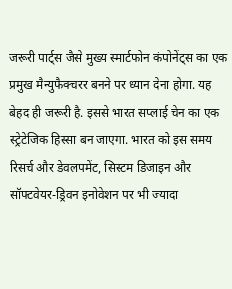जरूरी पार्ट्स जैसे मुख्य स्मार्टफोन कंपोनेंट्स का एक प्रमुख मैन्युफैक्चरर बनने पर ध्यान देना होगा. यह बेहद ही जरूरी है. इससे भारत सप्लाई चेन का एक स्ट्रेटेजिक हिस्सा बन जाएगा. भारत को इस समय रिसर्च और डेवलपमेंट, सिस्टम डिजाइन और सॉफ्टवेयर-ड्रिवन इनोवेशन पर भी ज्यादा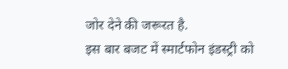जोर देने की जरूरत है.
इस बार बजट में स्मार्टफोन इंडस्ट्री को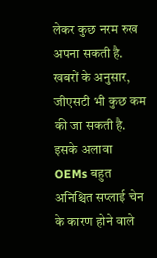लेकर कुछ नरम रुख अपना सकती है. खबरों के अनुसार, जीएसटी भी कुछ कम की जा सकती है. इसके अलावा OEMs बहुत अनिश्चित सप्लाई चेन के कारण होने वाले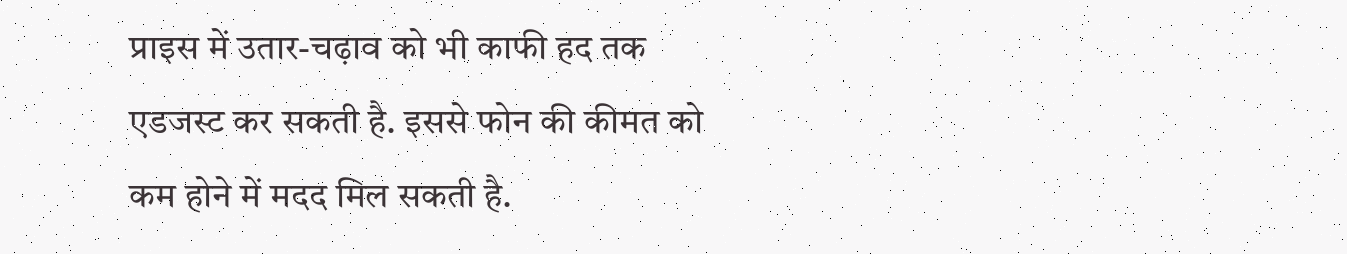प्राइस में उतार-चढ़ाव को भी काफी हद तक एडजस्ट कर सकती है. इससे फोन की कीमत को कम होने में मदद मिल सकती है.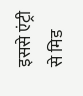इससे एंट्री से मिड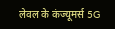लेवल के कंज्यूमर्स 5G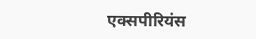एक्सपीरियंस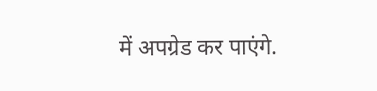में अपग्रेड कर पाएंगे.